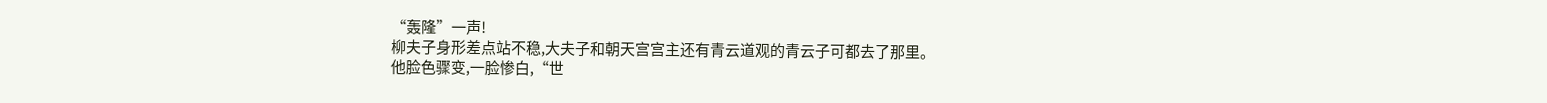“轰隆”一声!
柳夫子身形差点站不稳,大夫子和朝天宫宫主还有青云道观的青云子可都去了那里。
他脸色骤变,一脸惨白,“世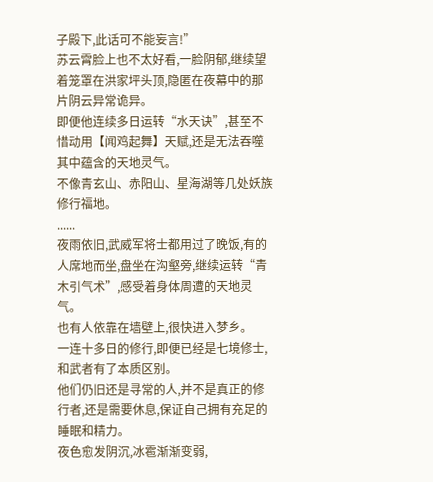子殿下,此话可不能妄言!”
苏云霄脸上也不太好看,一脸阴郁,继续望着笼罩在洪家坪头顶,隐匿在夜幕中的那片阴云异常诡异。
即便他连续多日运转“水天诀”,甚至不惜动用【闻鸡起舞】天赋,还是无法吞噬其中蕴含的天地灵气。
不像青玄山、赤阳山、星海湖等几处妖族修行福地。
......
夜雨依旧,武威军将士都用过了晚饭,有的人席地而坐,盘坐在沟壑旁,继续运转“青木引气术”,感受着身体周遭的天地灵气。
也有人依靠在墙壁上,很快进入梦乡。
一连十多日的修行,即便已经是七境修士,和武者有了本质区别。
他们仍旧还是寻常的人,并不是真正的修行者,还是需要休息,保证自己拥有充足的睡眠和精力。
夜色愈发阴沉,冰雹渐渐变弱,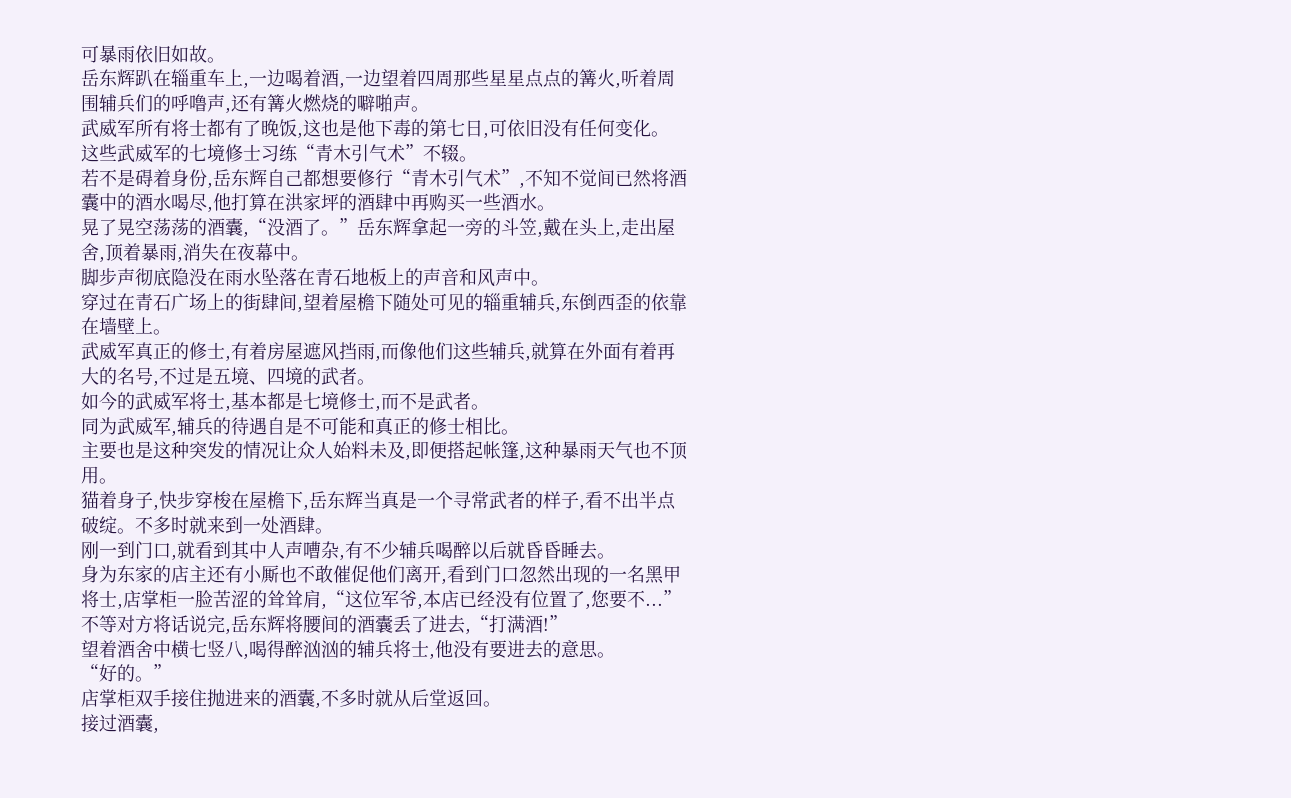可暴雨依旧如故。
岳东辉趴在辎重车上,一边喝着酒,一边望着四周那些星星点点的篝火,听着周围辅兵们的呼噜声,还有篝火燃烧的噼啪声。
武威军所有将士都有了晚饭,这也是他下毒的第七日,可依旧没有任何变化。
这些武威军的七境修士习练“青木引气术”不辍。
若不是碍着身份,岳东辉自己都想要修行“青木引气术”,不知不觉间已然将酒囊中的酒水喝尽,他打算在洪家坪的酒肆中再购买一些酒水。
晃了晃空荡荡的酒囊,“没酒了。”岳东辉拿起一旁的斗笠,戴在头上,走出屋舍,顶着暴雨,消失在夜幕中。
脚步声彻底隐没在雨水坠落在青石地板上的声音和风声中。
穿过在青石广场上的街肆间,望着屋檐下随处可见的辎重辅兵,东倒西歪的依靠在墙壁上。
武威军真正的修士,有着房屋遮风挡雨,而像他们这些辅兵,就算在外面有着再大的名号,不过是五境、四境的武者。
如今的武威军将士,基本都是七境修士,而不是武者。
同为武威军,辅兵的待遇自是不可能和真正的修士相比。
主要也是这种突发的情况让众人始料未及,即便搭起帐篷,这种暴雨天气也不顶用。
猫着身子,快步穿梭在屋檐下,岳东辉当真是一个寻常武者的样子,看不出半点破绽。不多时就来到一处酒肆。
刚一到门口,就看到其中人声嘈杂,有不少辅兵喝醉以后就昏昏睡去。
身为东家的店主还有小厮也不敢催促他们离开,看到门口忽然出现的一名黑甲将士,店掌柜一脸苦涩的耸耸肩,“这位军爷,本店已经没有位置了,您要不...”
不等对方将话说完,岳东辉将腰间的酒囊丢了进去,“打满酒!”
望着酒舍中横七竖八,喝得醉汹汹的辅兵将士,他没有要进去的意思。
“好的。”
店掌柜双手接住抛进来的酒囊,不多时就从后堂返回。
接过酒囊,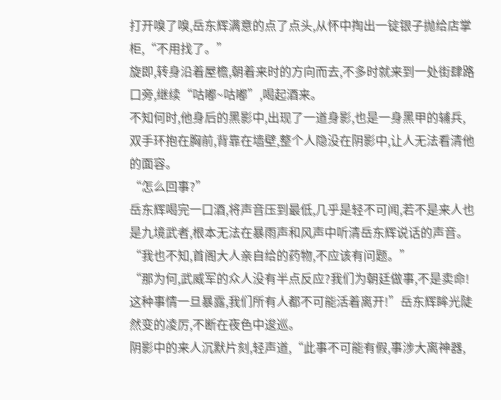打开嗅了嗅,岳东辉满意的点了点头,从怀中掏出一锭银子抛给店掌柜,“不用找了。”
旋即,转身沿着屋檐,朝着来时的方向而去,不多时就来到一处街肆路口旁,继续“咕嘟~咕嘟”,喝起酒来。
不知何时,他身后的黑影中,出现了一道身影,也是一身黑甲的辅兵,双手环抱在胸前,背靠在墙壁,整个人隐没在阴影中,让人无法看清他的面容。
“怎么回事?”
岳东辉喝完一口酒,将声音压到最低,几乎是轻不可闻,若不是来人也是九境武者,根本无法在暴雨声和风声中听清岳东辉说话的声音。
“我也不知,首阁大人亲自给的药物,不应该有问题。”
“那为何,武威军的众人没有半点反应?我们为朝廷做事,不是卖命!这种事情一旦暴露,我们所有人都不可能活着离开!”岳东辉眸光陡然变的凌厉,不断在夜色中逡巡。
阴影中的来人沉默片刻,轻声道,“此事不可能有假,事涉大离神器,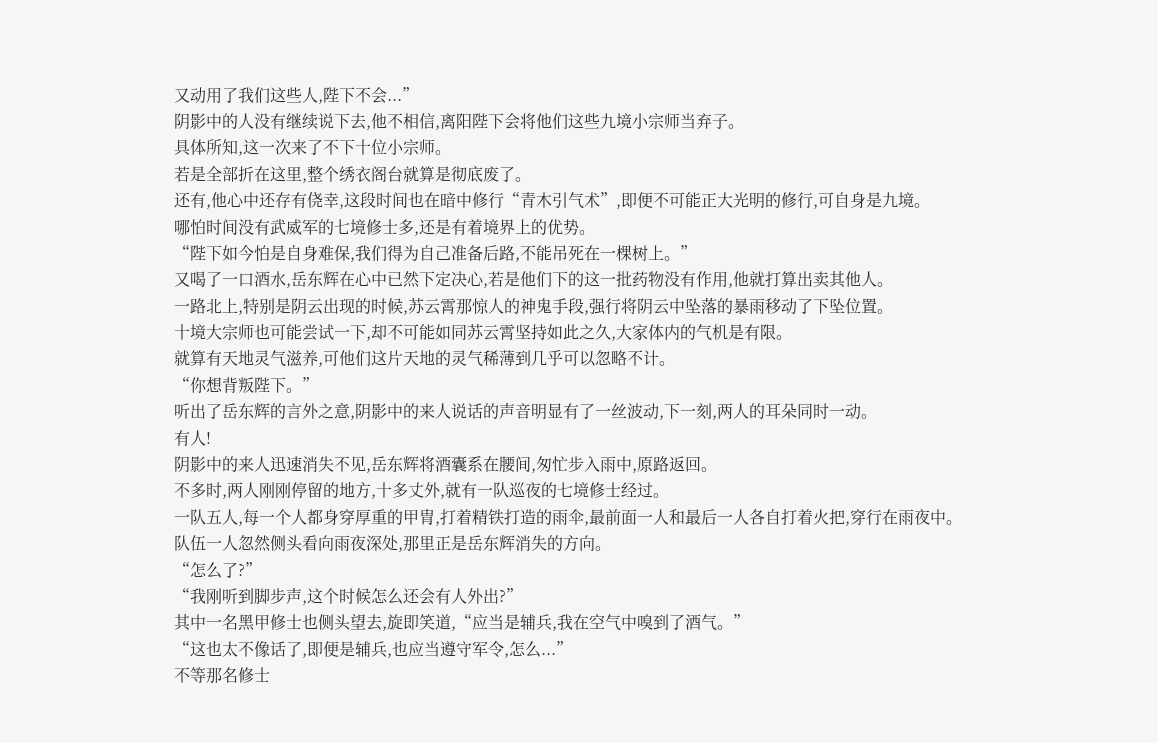又动用了我们这些人,陛下不会...”
阴影中的人没有继续说下去,他不相信,离阳陛下会将他们这些九境小宗师当弃子。
具体所知,这一次来了不下十位小宗师。
若是全部折在这里,整个绣衣阁台就算是彻底废了。
还有,他心中还存有侥幸,这段时间也在暗中修行“青木引气术”,即便不可能正大光明的修行,可自身是九境。
哪怕时间没有武威军的七境修士多,还是有着境界上的优势。
“陛下如今怕是自身难保,我们得为自己准备后路,不能吊死在一棵树上。”
又喝了一口酒水,岳东辉在心中已然下定决心,若是他们下的这一批药物没有作用,他就打算出卖其他人。
一路北上,特别是阴云出现的时候,苏云霄那惊人的神鬼手段,强行将阴云中坠落的暴雨移动了下坠位置。
十境大宗师也可能尝试一下,却不可能如同苏云霄坚持如此之久,大家体内的气机是有限。
就算有天地灵气滋养,可他们这片天地的灵气稀薄到几乎可以忽略不计。
“你想背叛陛下。”
听出了岳东辉的言外之意,阴影中的来人说话的声音明显有了一丝波动,下一刻,两人的耳朵同时一动。
有人!
阴影中的来人迅速消失不见,岳东辉将酒囊系在腰间,匆忙步入雨中,原路返回。
不多时,两人刚刚停留的地方,十多丈外,就有一队巡夜的七境修士经过。
一队五人,每一个人都身穿厚重的甲胄,打着精铁打造的雨伞,最前面一人和最后一人各自打着火把,穿行在雨夜中。
队伍一人忽然侧头看向雨夜深处,那里正是岳东辉消失的方向。
“怎么了?”
“我刚听到脚步声,这个时候怎么还会有人外出?”
其中一名黑甲修士也侧头望去,旋即笑道,“应当是辅兵,我在空气中嗅到了酒气。”
“这也太不像话了,即便是辅兵,也应当遵守军令,怎么...”
不等那名修士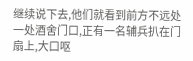继续说下去,他们就看到前方不远处一处酒舍门口,正有一名辅兵扒在门扇上,大口呕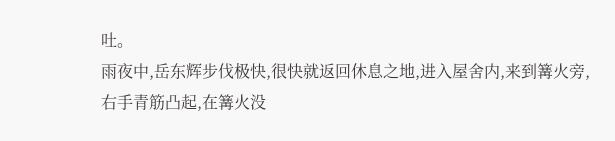吐。
雨夜中,岳东辉步伐极快,很快就返回休息之地,进入屋舍内,来到篝火旁,右手青筋凸起,在篝火没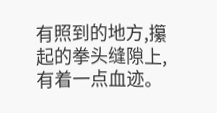有照到的地方,攥起的拳头缝隙上,有着一点血迹。